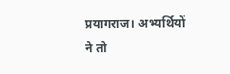प्रयागराज। अभ्यर्थियों ने तो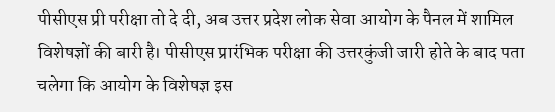पीसीएस प्री परीक्षा तो दे दी, अब उत्तर प्रदेश लोक सेवा आयोग के पैनल में शामिल विशेषज्ञों की बारी है। पीसीएस प्रारंभिक परीक्षा की उत्तरकुंजी जारी होते के बाद पता चलेगा कि आयोग के विशेषज्ञ इस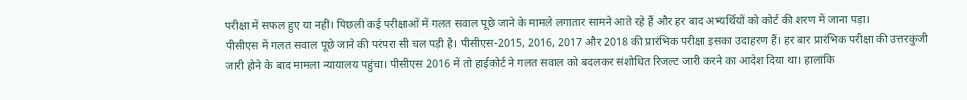परीक्षा में सफल हुए या नहीं। पिछली कई परीक्षाओं में गलत सवाल पूछे जाने के मामले लगातार सामने आते रहे हैं और हर बाद अभ्यर्थियों को कोर्ट की शरण में जाना पड़ा।
पीसीएस में गलत सवाल पूछे जाने की परंपरा सी चल पड़ी है। पीसीएस-2015, 2016, 2017 और 2018 की प्रारंभिक परीक्षा इसका उदाहरण हैं। हर बार प्रारंभिक परीक्षा की उत्तरकुंजी जारी होने के बाद मामला न्यायालय पहुंचा। पीसीएस 2016 में तो हाईकोर्ट ने गलत सवाल को बदलकर संशोधित रिजल्ट जारी करने का आदेश दिया था। हालांकि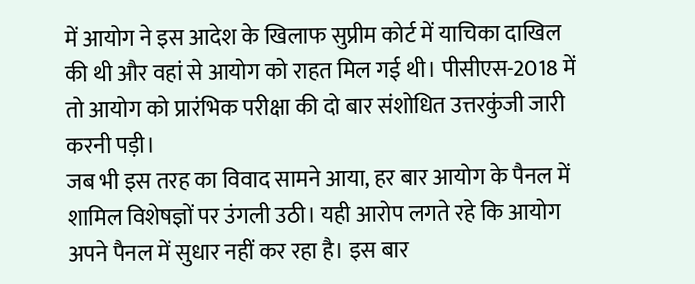में आयोग ने इस आदेश के खिलाफ सुप्रीम कोर्ट में याचिका दाखिल की थी और वहां से आयोग को राहत मिल गई थी। पीसीएस-2018 में तो आयोग को प्रारंभिक परीक्षा की दो बार संशोधित उत्तरकुंजी जारी करनी पड़ी।
जब भी इस तरह का विवाद सामने आया, हर बार आयोग के पैनल में शामिल विशेषज्ञों पर उंगली उठी। यही आरोप लगते रहे कि आयोग अपने पैनल में सुधार नहीं कर रहा है। इस बार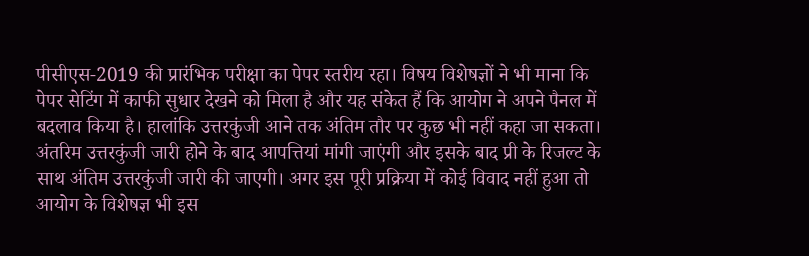पीसीएस-2019 की प्रारंभिक परीक्षा का पेपर स्तरीय रहा। विषय विशेषज्ञों ने भी माना कि पेपर सेटिंग में काफी सुधार देखने को मिला है और यह संकेत हैं कि आयोग ने अपने पैनल में बदलाव किया है। हालांकि उत्तरकुंजी आने तक अंतिम तौर पर कुछ भी नहीं कहा जा सकता। अंतरिम उत्तरकुंजी जारी होने के बाद आपत्तियां मांगी जाएंगी और इसके बाद प्री के रिजल्ट के साथ अंतिम उत्तरकुंजी जारी की जाएगी। अगर इस पूरी प्रक्रिया में कोई विवाद नहीं हुआ तो आयोग के विशेषज्ञ भी इस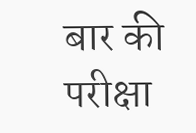बार की परीक्षा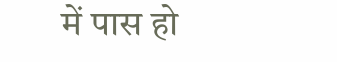में पास हो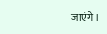जाएंगे।